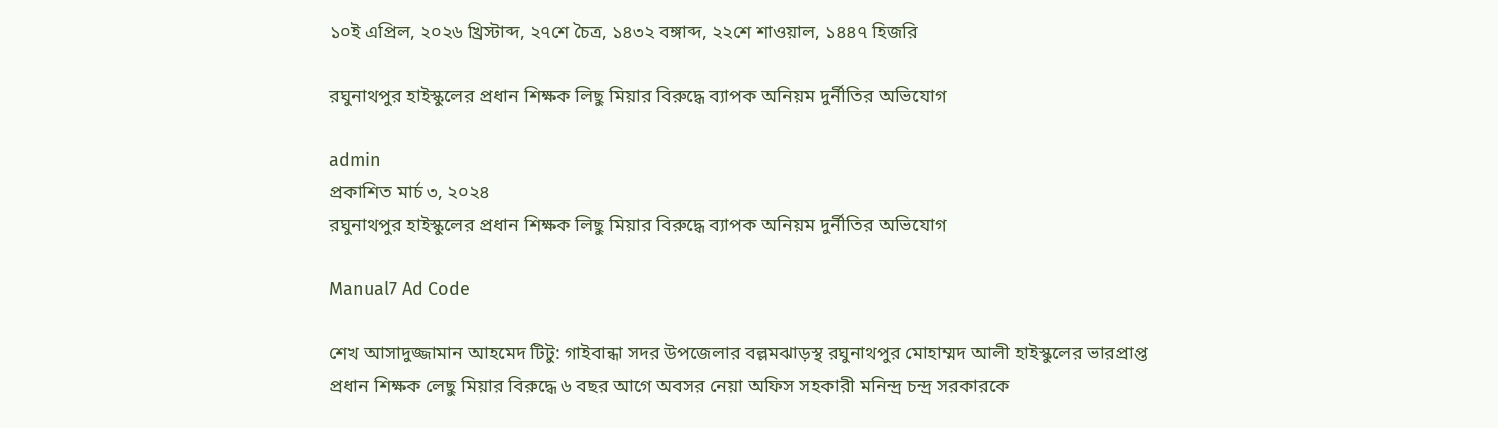১০ই এপ্রিল, ২০২৬ খ্রিস্টাব্দ, ২৭শে চৈত্র, ১৪৩২ বঙ্গাব্দ, ২২শে শাওয়াল, ১৪৪৭ হিজরি

রঘুনাথপুর হাইস্কুলের প্রধান শিক্ষক লিছু মিয়ার বিরুদ্ধে ব্যাপক অনিয়ম দুর্নীতির অভিযোগ

admin
প্রকাশিত মার্চ ৩, ২০২৪
রঘুনাথপুর হাইস্কুলের প্রধান শিক্ষক লিছু মিয়ার বিরুদ্ধে ব্যাপক অনিয়ম দুর্নীতির অভিযোগ

Manual7 Ad Code

শেখ আসাদুজ্জামান আহমেদ টিটু: গাইবান্ধা সদর উপজেলার বল্লমঝাড়স্থ রঘুনাথপুর মোহাম্মদ আলী হাইস্কুলের ভারপ্রাপ্ত প্রধান শিক্ষক লেছু মিয়ার বিরুদ্ধে ৬ বছর আগে অবসর নেয়া অফিস সহকারী মনিন্দ্র চন্দ্র সরকারকে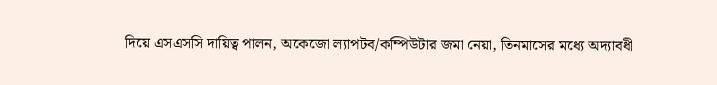দিয়ে এসএসসি দায়িত্ব পালন, অকেজো ল্যাপটব/কম্পিউটার জমা নেয়া, তিনমাসের মধ্যে অদ্যাবধী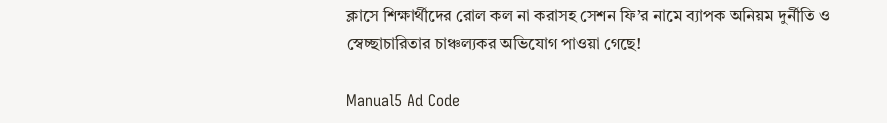ক্লাসে শিক্ষার্থীদের রোল কল না করাসহ সেশন ফি’র নামে ব্যাপক অনিয়ম দুর্নীতি ও স্বেচ্ছাচারিতার চাঞ্চল্যকর অভিযোগ পাওয়া গেছে!

Manual5 Ad Code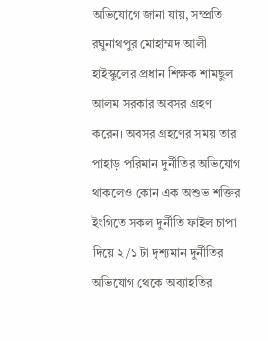অভিযোগে জানা যায়, সম্প্রতি রঘুনাথপুর মোহাম্মদ আলী হাইস্কুলের প্রধান শিক্ষক শামছুল আলম সরকার অবসর গ্রহণ করেন। অবসর গ্রহণের সময় তার পাহাড় পরিমান দুর্নীতির অভিযোগ থাকলেও কোন এক অশুভ শক্তির ইংগিতে সকল দুর্নীতি ফাইল চাপা দিয়ে ২/১ টা দৃশ্যমান‌ দুর্নীতির অভিযোগ থেকে অব্যাহতির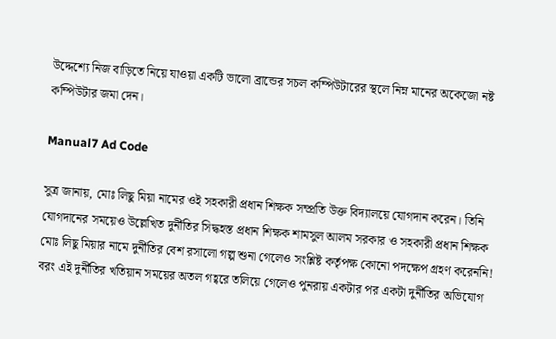উদ্দেশ্যে নিজ বাড়িতে নিয়ে যাওয়া একটি ভালো ব্রান্ডের সচল কম্পিউটারের স্থলে নিম্ন মানের অকেজো নষ্ট কম্পিউটার জমা দেন।

Manual7 Ad Code

সুত্র জানায়, মোঃ লিছু মিয়া নামের ওই সহকারী প্রধান শিক্ষক সম্প্রতি উক্ত বিদ্যালয়ে যোগদান করেন। তিনি যোগদানের সময়েও উল্লেখিত দুর্নীতির সিদ্ধহস্ত প্রধান শিক্ষক শামসুল আলম সরকার ও সহকারী প্রধান শিক্ষক মোঃ লিছু মিয়ার নামে দুর্নীতির বেশ রসালো গল্প শুনা গেলেও সংশ্লিষ্ট কর্তৃপক্ষ কোনো পদক্ষেপ গ্রহণ করেননি! বরং এই দুর্নীতির খতিয়ান সময়ের অতল গহ্বরে তলিয়ে গেলেও পুনরায় একটার পর একটা দুর্নীতির অভিযোগ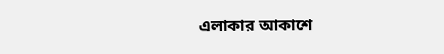এলাকার আকাশে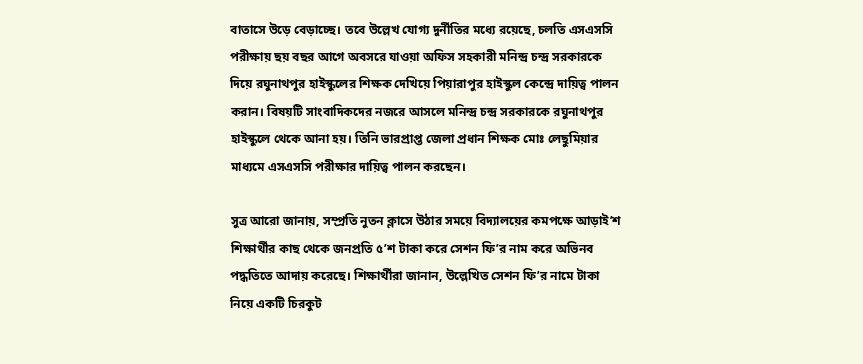বাতাসে উড়ে বেড়াচ্ছে। তবে উল্লেখ যোগ্য দুর্নীতির মধ্যে রয়েছে, চলতি এসএসসি পরীক্ষায় ছয় বছর আগে অবসরে যাওয়া অফিস সহকারী মনিন্দ্র চন্দ্র সরকারকে দিয়ে রঘুনাথপুর হাইস্কুলের শিক্ষক দেখিয়ে পিয়ারাপুর হাইস্কুল কেন্দ্রে দায়িত্ব পালন করান। বিষয়টি সাংবাদিকদের নজরে আসলে মনিন্দ্র চন্দ্র সরকারকে রঘুনাথপুর হাইস্কুলে থেকে আনা হয়। তিনি ভারপ্রাপ্ত জেলা প্রধান শিক্ষক মোঃ লেছুমিয়ার মাধ্যমে এসএসসি পরীক্ষার দায়িত্ব পালন করছেন।

সুত্র আরো জানায়, সম্প্রতি নুতন ক্লাসে উঠার সময়ে বিদ্যালয়ের কমপক্ষে আড়াই’শ শিক্ষার্থীর কাছ থেকে জনপ্রতি ৫’শ টাকা করে সেশন ফি’র নাম করে অভিনব পদ্ধতিতে আদায় করেছে। শিক্ষার্থীরা জানান, উল্লেখিত সেশন ফি’র নামে টাকা নিয়ে একটি চিরকুট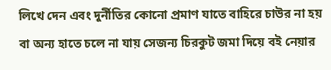লিখে দেন এবং দুর্নীতির কোনো প্রমাণ যাতে বাহিরে চাউর না হয় বা অন্য হাতে চলে না যায় সেজন্য চিরকুট জমা দিয়ে বই নেয়ার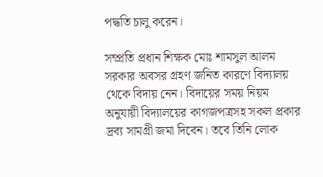পদ্ধতি চালু করেন।

সম্প্রতি প্রধান শিক্ষক মোঃ শামসুল আলম সরকার অবসর গ্রহণ জনিত কারণে বিদ্যালয় থেকে বিদায় নেন। বিদায়ের সময় নিয়ম অনুযায়ী বিদ্যালয়ের কাগজপত্রসহ সকল প্রকার দ্রব্য সামগ্রী জমা দিবেন। তবে তিনি লোক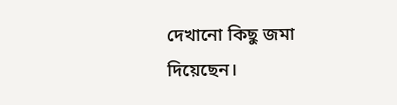দেখানো কিছু জমা দিয়েছেন।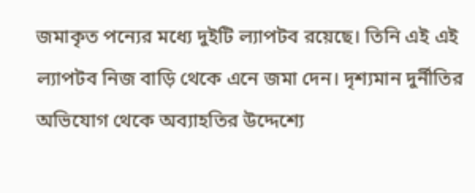জমাকৃত পন্যের মধ্যে দুইটি ল্যাপটব রয়েছে। তিনি এই এই ল্যাপটব নিজ বাড়ি থেকে এনে জমা দেন। দৃশ্যমান‌ দুর্নীতির অভিযোগ থেকে অব্যাহতির উদ্দেশ্যে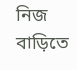নিজ বাড়িতে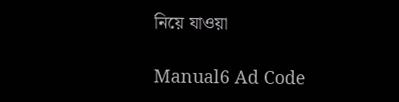নিয়ে যাওয়া

Manual6 Ad Code